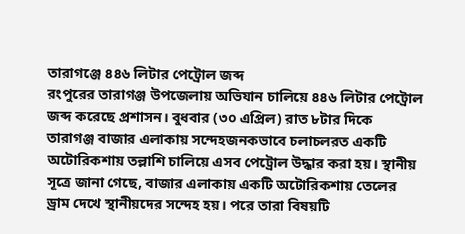তারাগঞ্জে ৪৪৬ লিটার পেট্রোল জব্দ
রংপুরের তারাগঞ্জ উপজেলায় অভিযান চালিয়ে ৪৪৬ লিটার পেট্রোল জব্দ করেছে প্রশাসন। বুধবার (৩০ এপ্রিল) রাত ৮টার দিকে তারাগঞ্জ বাজার এলাকায় সন্দেহজনকভাবে চলাচলরত একটি অটোরিকশায় তল্লাশি চালিয়ে এসব পেট্রোল উদ্ধার করা হয়। স্থানীয় সূত্রে জানা গেছে, বাজার এলাকায় একটি অটোরিকশায় তেলের ড্রাম দেখে স্থানীয়দের সন্দেহ হয়। পরে তারা বিষয়টি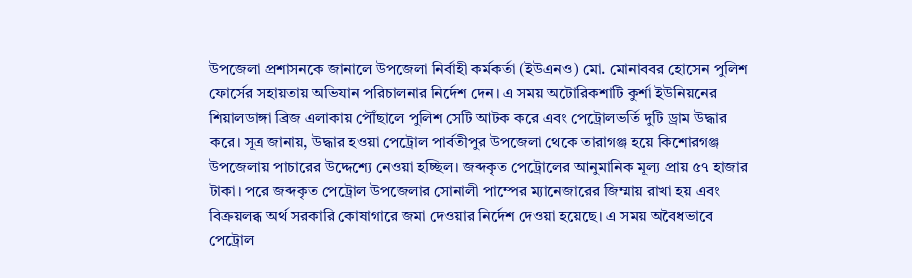উপজেলা প্রশাসনকে জানালে উপজেলা নির্বাহী কর্মকর্তা (ইউএনও) মো. মোনাববর হোসেন পুলিশ ফোর্সের সহায়তায় অভিযান পরিচালনার নির্দেশ দেন। এ সময় অটোরিকশাটি কুর্শা ইউনিয়নের শিয়ালডাঙ্গা ব্রিজ এলাকায় পৌঁছালে পুলিশ সেটি আটক করে এবং পেট্রোলভর্তি দুটি ড্রাম উদ্ধার করে। সূত্র জানায়, উদ্ধার হওয়া পেট্রোল পার্বতীপুর উপজেলা থেকে তারাগঞ্জ হয়ে কিশোরগঞ্জ উপজেলায় পাচারের উদ্দেশ্যে নেওয়া হচ্ছিল। জব্দকৃত পেট্রোলের আনুমানিক মূল্য প্রায় ৫৭ হাজার টাকা। পরে জব্দকৃত পেট্রোল উপজেলার সোনালী পাম্পের ম্যানেজারের জিম্মায় রাখা হয় এবং বিক্রয়লব্ধ অর্থ সরকারি কোষাগারে জমা দেওয়ার নির্দেশ দেওয়া হয়েছে। এ সময় অবৈধভাবে পেট্রোল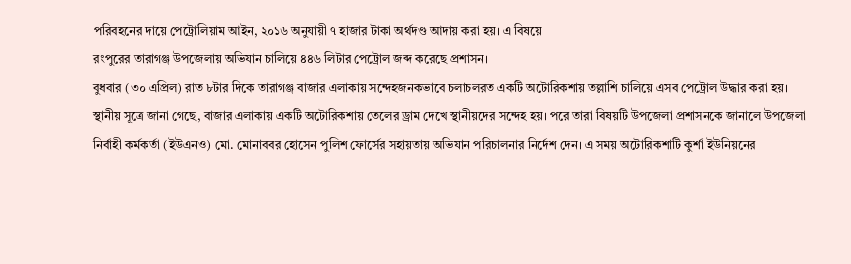পরিবহনের দায়ে পেট্রোলিয়াম আইন, ২০১৬ অনুযায়ী ৭ হাজার টাকা অর্থদণ্ড আদায় করা হয়। এ বিষয়ে
রংপুরের তারাগঞ্জ উপজেলায় অভিযান চালিয়ে ৪৪৬ লিটার পেট্রোল জব্দ করেছে প্রশাসন।
বুধবার (৩০ এপ্রিল) রাত ৮টার দিকে তারাগঞ্জ বাজার এলাকায় সন্দেহজনকভাবে চলাচলরত একটি অটোরিকশায় তল্লাশি চালিয়ে এসব পেট্রোল উদ্ধার করা হয়।
স্থানীয় সূত্রে জানা গেছে, বাজার এলাকায় একটি অটোরিকশায় তেলের ড্রাম দেখে স্থানীয়দের সন্দেহ হয়। পরে তারা বিষয়টি উপজেলা প্রশাসনকে জানালে উপজেলা নির্বাহী কর্মকর্তা (ইউএনও) মো. মোনাববর হোসেন পুলিশ ফোর্সের সহায়তায় অভিযান পরিচালনার নির্দেশ দেন। এ সময় অটোরিকশাটি কুর্শা ইউনিয়নের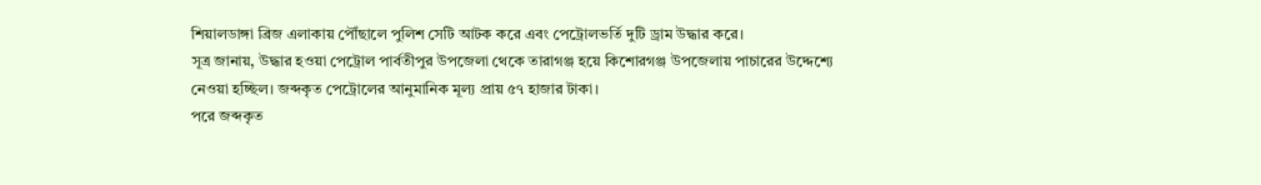শিয়ালডাঙ্গা ব্রিজ এলাকায় পৌঁছালে পুলিশ সেটি আটক করে এবং পেট্রোলভর্তি দুটি ড্রাম উদ্ধার করে।
সূত্র জানায়, উদ্ধার হওয়া পেট্রোল পার্বতীপুর উপজেলা থেকে তারাগঞ্জ হয়ে কিশোরগঞ্জ উপজেলায় পাচারের উদ্দেশ্যে নেওয়া হচ্ছিল। জব্দকৃত পেট্রোলের আনুমানিক মূল্য প্রায় ৫৭ হাজার টাকা।
পরে জব্দকৃত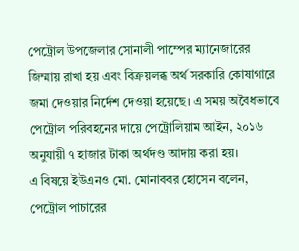পেট্রোল উপজেলার সোনালী পাম্পের ম্যানেজারের জিম্মায় রাখা হয় এবং বিক্রয়লব্ধ অর্থ সরকারি কোষাগারে জমা দেওয়ার নির্দেশ দেওয়া হয়েছে। এ সময় অবৈধভাবে পেট্রোল পরিবহনের দায়ে পেট্রোলিয়াম আইন, ২০১৬ অনুযায়ী ৭ হাজার টাকা অর্থদণ্ড আদায় করা হয়।
এ বিষয়ে ইউএনও মো. মোনাববর হোসেন বলেন, পেট্রোল পাচারের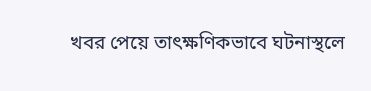খবর পেয়ে তাৎক্ষণিকভাবে ঘটনাস্থলে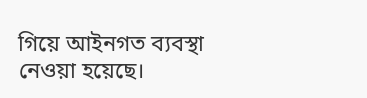গিয়ে আইনগত ব্যবস্থা নেওয়া হয়েছে।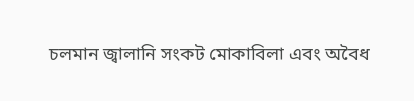চলমান জ্বালানি সংকট মোকাবিলা এবং অবৈধ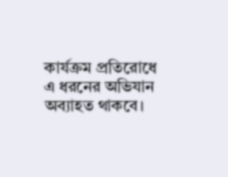কার্যক্রম প্রতিরোধে এ ধরনের অভিযান অব্যাহত থাকবে।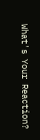What's Your Reaction?